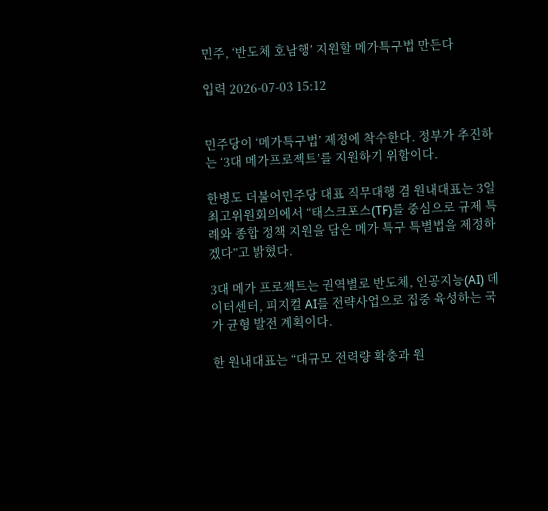민주, ‘반도체 호남행’ 지원할 메가특구법 만든다

입력 2026-07-03 15:12


민주당이 ‘메가특구법’ 제정에 착수한다. 정부가 추진하는 ‘3대 메가프로젝트’를 지원하기 위함이다.

한병도 더불어민주당 대표 직무대행 겸 원내대표는 3일 최고위원회의에서 “태스크포스(TF)를 중심으로 규제 특례와 종합 정책 지원을 담은 메가 특구 특별법을 제정하겠다”고 밝혔다.

3대 메가 프로젝트는 권역별로 반도체, 인공지능(AI) 데이터센터, 피지컬 AI를 전략사업으로 집중 육성하는 국가 균형 발전 계획이다.

한 원내대표는 “대규모 전력량 확충과 원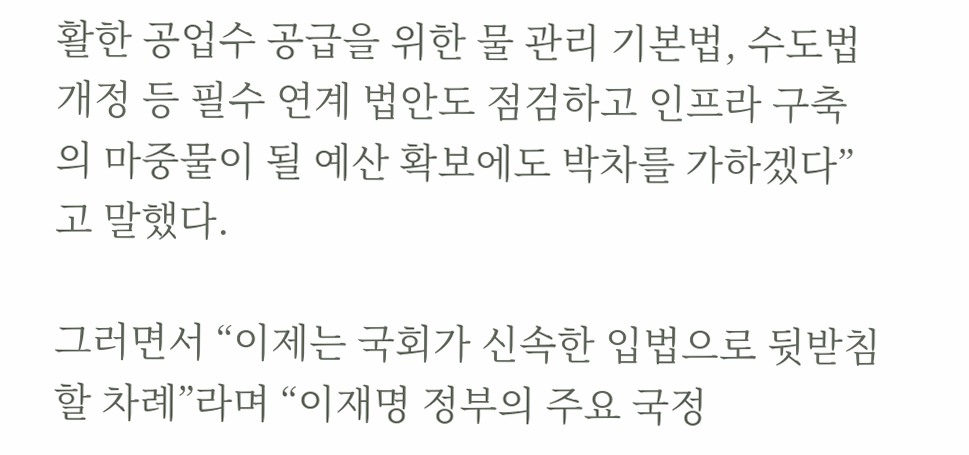활한 공업수 공급을 위한 물 관리 기본법, 수도법 개정 등 필수 연계 법안도 점검하고 인프라 구축의 마중물이 될 예산 확보에도 박차를 가하겠다”고 말했다.

그러면서 “이제는 국회가 신속한 입법으로 뒷받침할 차례”라며 “이재명 정부의 주요 국정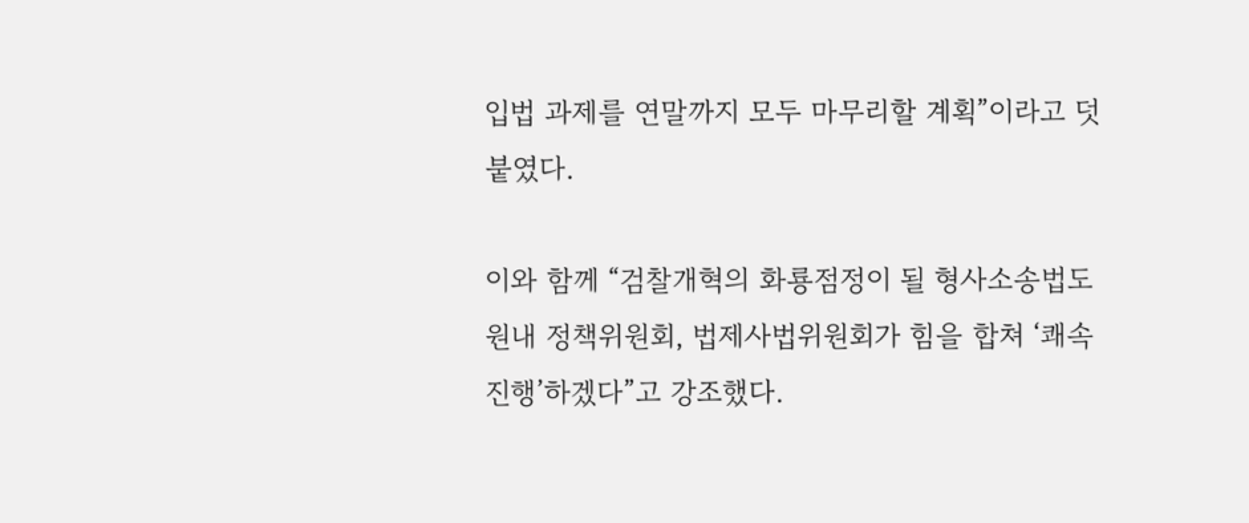입법 과제를 연말까지 모두 마무리할 계획”이라고 덧붙였다.

이와 함께 “검찰개혁의 화룡점정이 될 형사소송법도 원내 정책위원회, 법제사법위원회가 힘을 합쳐 ‘쾌속 진행’하겠다”고 강조했다.